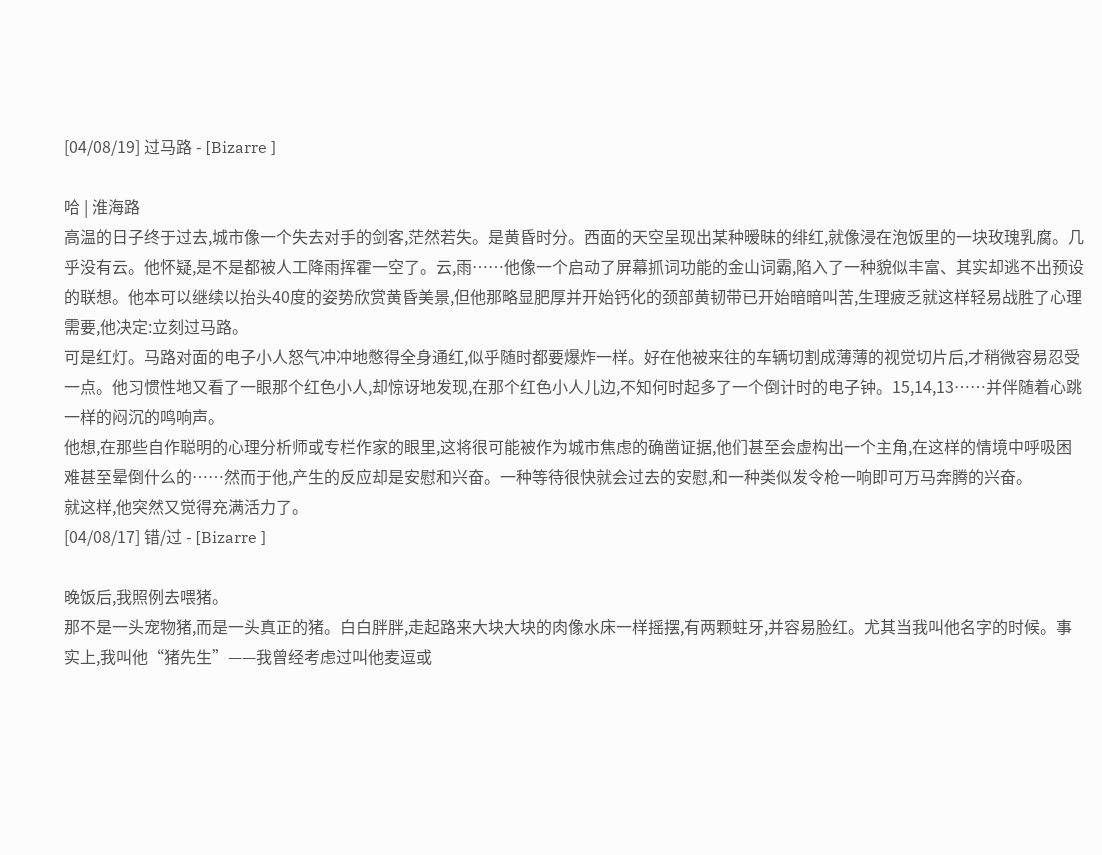[04/08/19] 过马路 - [Bizarre ]

哈 | 淮海路
高温的日子终于过去,城市像一个失去对手的剑客,茫然若失。是黄昏时分。西面的天空呈现出某种暧昧的绯红,就像浸在泡饭里的一块玫瑰乳腐。几乎没有云。他怀疑,是不是都被人工降雨挥霍一空了。云,雨……他像一个启动了屏幕抓词功能的金山词霸,陷入了一种貌似丰富、其实却逃不出预设的联想。他本可以继续以抬头40度的姿势欣赏黄昏美景,但他那略显肥厚并开始钙化的颈部黄韧带已开始暗暗叫苦,生理疲乏就这样轻易战胜了心理需要,他决定:立刻过马路。
可是红灯。马路对面的电子小人怒气冲冲地憋得全身通红,似乎随时都要爆炸一样。好在他被来往的车辆切割成薄薄的视觉切片后,才稍微容易忍受一点。他习惯性地又看了一眼那个红色小人,却惊讶地发现,在那个红色小人儿边,不知何时起多了一个倒计时的电子钟。15,14,13……并伴随着心跳一样的闷沉的鸣响声。
他想,在那些自作聪明的心理分析师或专栏作家的眼里,这将很可能被作为城市焦虑的确凿证据,他们甚至会虚构出一个主角,在这样的情境中呼吸困难甚至晕倒什么的……然而于他,产生的反应却是安慰和兴奋。一种等待很快就会过去的安慰,和一种类似发令枪一响即可万马奔腾的兴奋。
就这样,他突然又觉得充满活力了。
[04/08/17] 错/过 - [Bizarre ]

晚饭后,我照例去喂猪。
那不是一头宠物猪,而是一头真正的猪。白白胖胖,走起路来大块大块的肉像水床一样摇摆,有两颗蛀牙,并容易脸红。尤其当我叫他名字的时候。事实上,我叫他“猪先生”——我曾经考虑过叫他麦逗或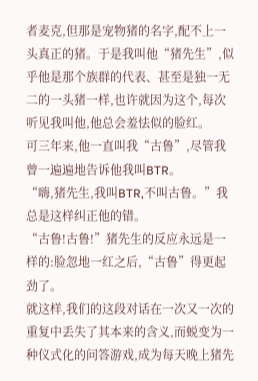者麦克,但那是宠物猪的名字,配不上一头真正的猪。于是我叫他“猪先生”,似乎他是那个族群的代表、甚至是独一无二的一头猪一样,也许就因为这个,每次听见我叫他,他总会羞怯似的脸红。
可三年来,他一直叫我“古鲁”,尽管我曾一遍遍地告诉他我叫BTR。
“嗨,猪先生,我叫BTR,不叫古鲁。”我总是这样纠正他的错。
“古鲁!古鲁!”猪先生的反应永远是一样的:脸忽地一红之后,“古鲁”得更起劲了。
就这样,我们的这段对话在一次又一次的重复中丢失了其本来的含义,而蜕变为一种仪式化的问答游戏,成为每天晚上猪先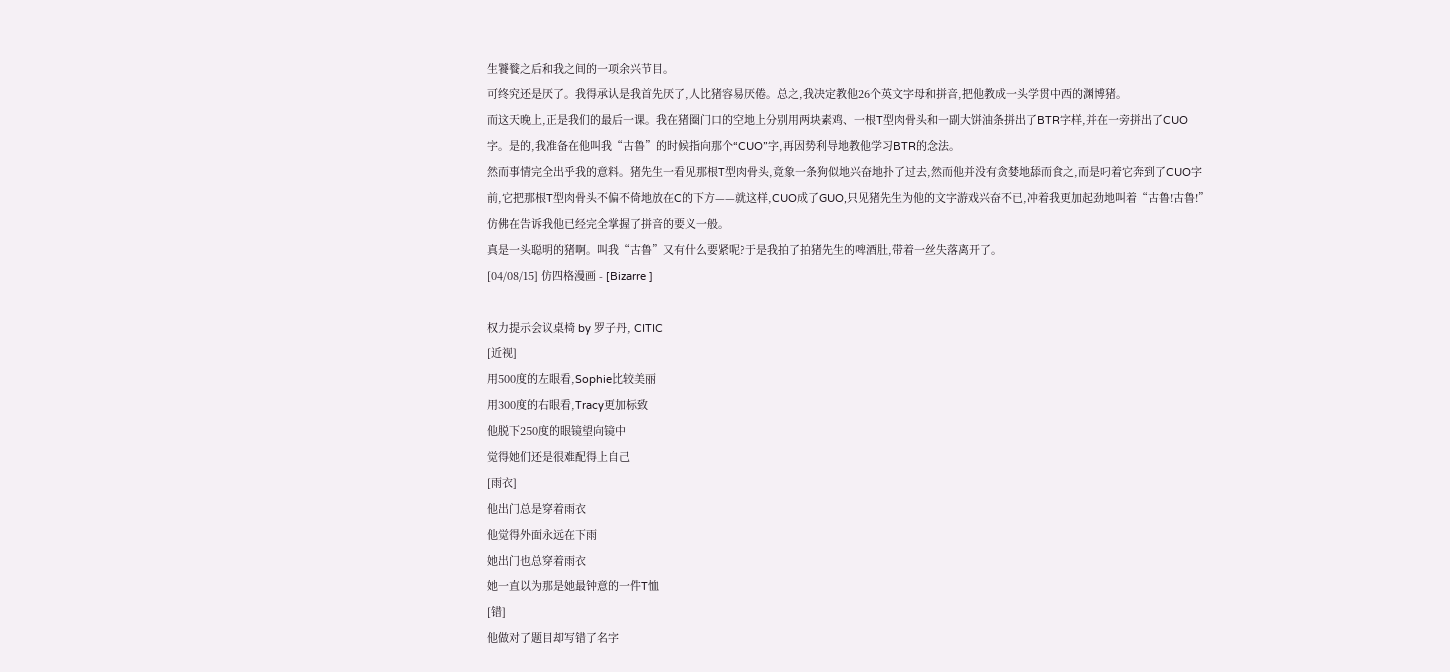生饕餮之后和我之间的一项余兴节目。
可终究还是厌了。我得承认是我首先厌了,人比猪容易厌倦。总之,我决定教他26个英文字母和拼音,把他教成一头学贯中西的渊博猪。
而这天晚上,正是我们的最后一课。我在猪圈门口的空地上分别用两块素鸡、一根T型肉骨头和一副大饼油条拼出了BTR字样,并在一旁拼出了CUO字。是的,我准备在他叫我“古鲁”的时候指向那个“CUO”字,再因势利导地教他学习BTR的念法。
然而事情完全出乎我的意料。猪先生一看见那根T型肉骨头,竟象一条狗似地兴奋地扑了过去,然而他并没有贪婪地舔而食之,而是叼着它奔到了CUO字前,它把那根T型肉骨头不偏不倚地放在C的下方——就这样,CUO成了GUO,只见猪先生为他的文字游戏兴奋不已,冲着我更加起劲地叫着“古鲁!古鲁!”仿佛在告诉我他已经完全掌握了拼音的要义一般。
真是一头聪明的猪啊。叫我“古鲁”又有什么要紧呢?于是我拍了拍猪先生的啤酒肚,带着一丝失落离开了。
[04/08/15] 仿四格漫画 - [Bizarre ]

权力提示会议桌椅 by 罗子丹, CITIC
[近视]
用500度的左眼看,Sophie比较美丽
用300度的右眼看,Tracy更加标致
他脱下250度的眼镜望向镜中
觉得她们还是很难配得上自己
[雨衣]
他出门总是穿着雨衣
他觉得外面永远在下雨
她出门也总穿着雨衣
她一直以为那是她最钟意的一件T恤
[错]
他做对了题目却写错了名字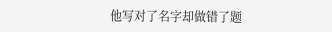他写对了名字却做错了题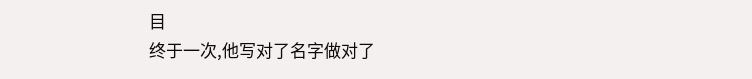目
终于一次,他写对了名字做对了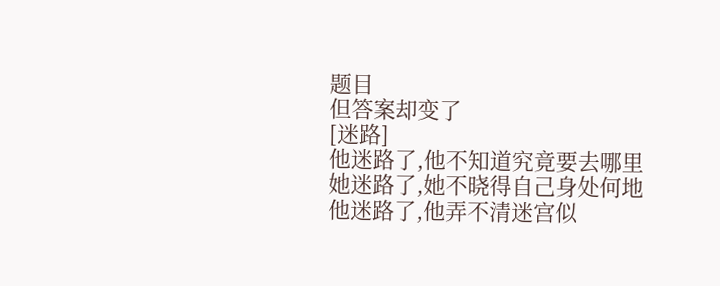题目
但答案却变了
[迷路]
他迷路了,他不知道究竟要去哪里
她迷路了,她不晓得自己身处何地
他迷路了,他弄不清迷宫似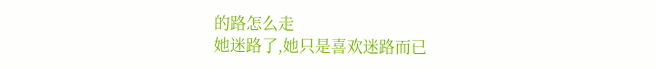的路怎么走
她迷路了,她只是喜欢迷路而已